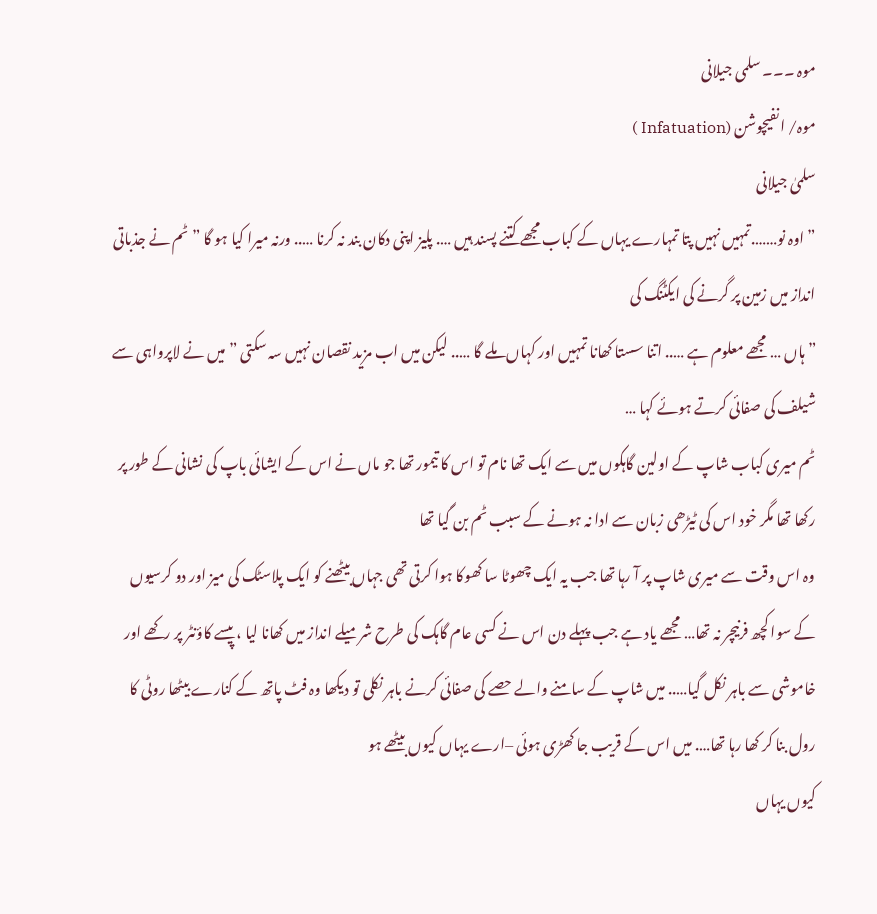موہ ۔۔۔ سلمی جیلانی
موہ/ انفیچوشن (Infatuation )
سلمیٰ جیلانی
” اوہ نو…….تمہیں نہیں پتا تمہارے یہاں کے کباب مجھے کتنے پسند ہیں …. پلیز اپنی دکان بند نہ کرنا ….. ورنہ میرا کیا ہو گا ” ٹم نے جذباتی انداز میں زمین پر گرنے کی ایکٹنگ کی
” ہاں … مجھے معلوم ہے ….. اتنا سستا کھانا تمہیں اور کہاں ملے گا ….. لیکن میں اب مزید نقصان نہیں سہ سکتی ” میں نے لاپرواہی سے شیلف کی صفائی کرتے ہوئے کہا …
ٹم میری کباب شاپ کے اولین گاہکوں میں سے ایک تھا نام تو اس کا تیمور تھا جو ماں نے اس کے ایشائی باپ کی نشانی کے طور پر رکھا تھا مگر خود اس کی ٹیڑھی زبان سے ادا نہ ہونے کے سبب ٹم بن گیا تھا
وہ اس وقت سے میری شاپ پر آ رہا تھا جب یہ ایک چھوٹا سا کھوکا ہوا کرتی تھی جہاں بیٹھنے کو ایک پلاسٹک کی میز اور دو کرسیوں کے سوا کچھ فرنیچر نہ تھا… مجھے یاد ہے جب پہلے دن اس نے کسی عام گاہک کی طرح شرمیلے انداز میں کھانا لیا ، پیسے کاؤنٹر پر رکھے اور خاموشی سے باہر نکل گیا….. میں شاپ کے سامنے والے حصے کی صفائی کرنے باہر نکلی تو دیکھا وہ فٹ پاتھ کے کنارے بیٹھا روٹی کا رول بنا کر کھا رہا تھا…. میں اس کے قریب جا کھڑی ہوئی –ارے یہاں کیوں بیٹھے ہو
کیوں یہاں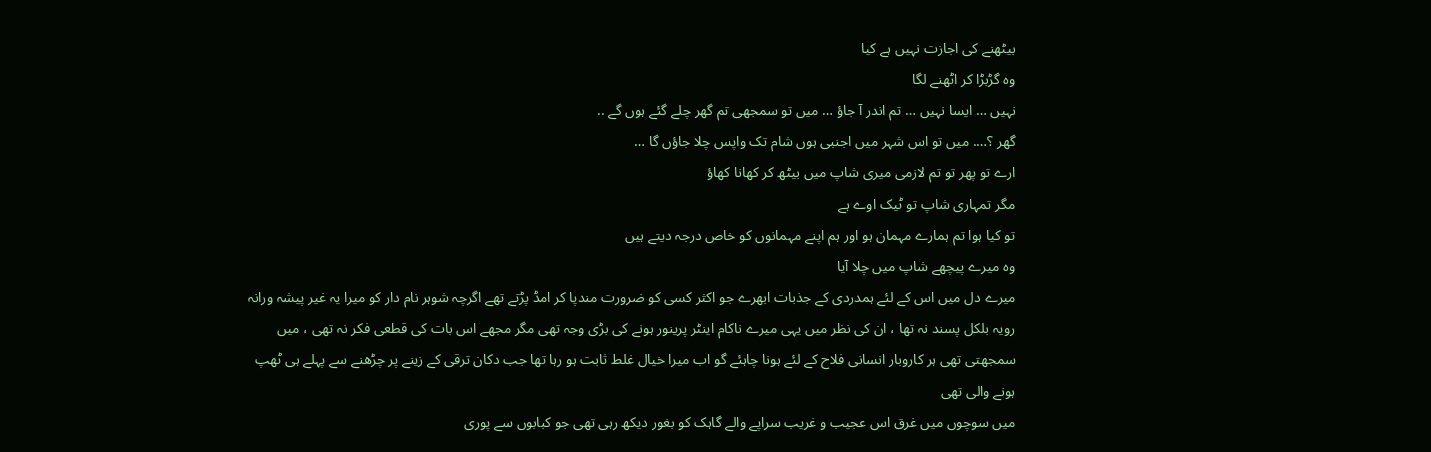بیٹھنے کی اجازت نہیں ہے کیا
وہ گڑبڑا کر اٹھنے لگا
نہیں … ایسا نہیں … تم اندر آ جاؤ … میں تو سمجھی تم گھر چلے گئے ہوں گے ..
گھر ؟…. میں تو اس شہر میں اجنبی ہوں شام تک واپس چلا جاؤں گا …
ارے تو پھر تو تم لازمی میری شاپ میں بیٹھ کر کھانا کھاؤ
مگر تمہاری شاپ تو ٹیک اوے ہے
تو کیا ہوا تم ہمارے مہمان ہو اور ہم اپنے مہمانوں کو خاص درجہ دیتے ہیں
وہ میرے پیچھے شاپ میں چلا آیا
میرے دل میں اس کے لئے ہمدردی کے جذبات ابھرے جو اکثر کسی کو ضرورت مندپا کر امڈ پڑتے تھے اگرچہ شوہر نام دار کو میرا یہ غیر پیشہ ورانہ رویہ بلکل پسند نہ تھا ، ان کی نظر میں یہی میرے ناکام اینٹر پرینور ہونے کی بڑی وجہ تھی مگر مجھے اس بات کی قطعی فکر نہ تھی ، میں سمجھتی تھی ہر کاروبار انسانی فلاح کے لئے ہونا چاہئے گو اب میرا خیال غلط ثابت ہو رہا تھا جب دکان ترقی کے زینے پر چڑھنے سے پہلے ہی ٹھپ ہونے والی تھی
میں سوچوں میں غرق اس عجیب و غریب سراپے والے گاہک کو بغور دیکھ رہی تھی جو کبابوں سے پوری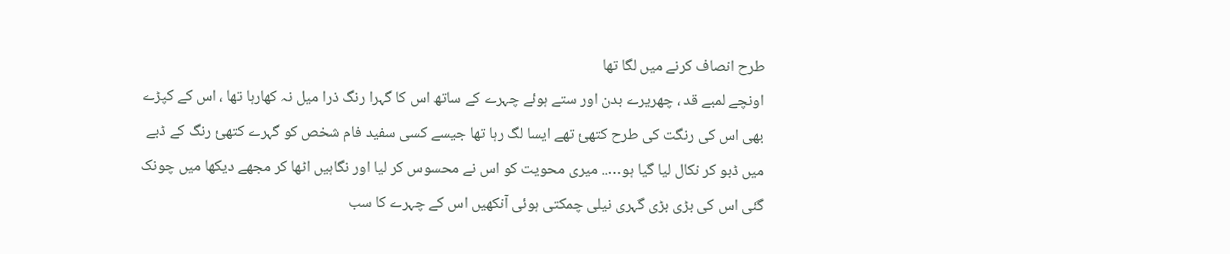طرح انصاف کرنے میں لگا تھا
اونچے لمبے قد ، چھریرے بدن اور ستے ہوئے چہرے کے ساتھ اس کا گہرا رنگ ذرا میل نہ کھارہا تھا ، اس کے کپڑے بھی اس کی رنگت کی طرح کتھئ تھے ایسا لگ رہا تھا جیسے کسی سفید فام شخص کو گہرے کتھئ رنگ کے ڈبے میں ڈبو کر نکال لیا گیا ہو….. میری محویت کو اس نے محسوس کر لیا اور نگاہیں اٹھا کر مجھے دیکھا میں چونک گئی اس کی بڑی بڑی گہری نیلی چمکتی ہوئی آنکھیں اس کے چہرے کا سب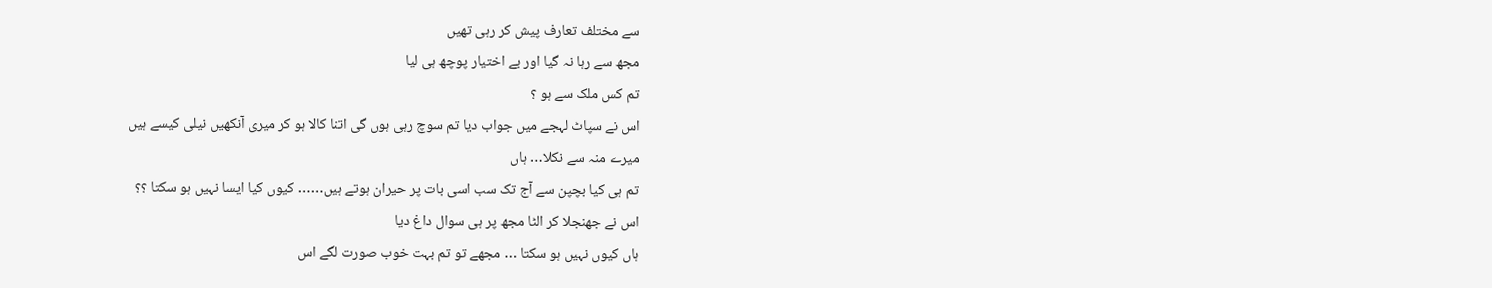سے مختلف تعارف پیش کر رہی تھیں
مجھ سے رہا نہ گیا اور بے اختیار پوچھ ہی لیا
تم کس ملک سے ہو ؟
اس نے سپاٹ لہجے میں جواب دیا تم سوچ رہی ہوں گی اتنا کالا ہو کر میری آنکھیں نیلی کیسے ہیں
میرے منہ سے نکلا… ہاں
تم ہی کیا بچپن سے آج تک سب اسی بات پر حیران ہوتے ہیں…… کیوں کیا ایسا نہیں ہو سکتا ؟؟
اس نے جھنجلا کر الٹا مجھ پر ہی سوال داغ دیا
ہاں کیوں نہیں ہو سکتا … مجھے تو تم بہت خوب صورت لگے اس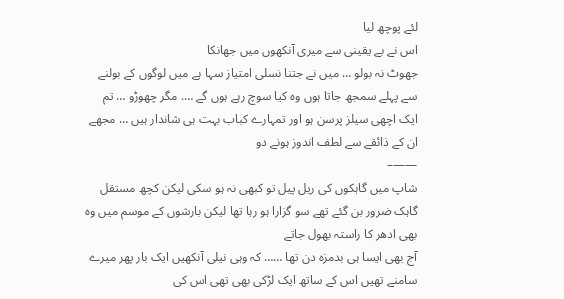لئے پوچھ لیا
اس نے بے یقینی سے میری آنکھوں میں جھانکا
جھوٹ نہ بولو … میں نے جتنا نسلی امتیاز سہا ہے میں لوگوں کے بولنے سے پہلے سمجھ جاتا ہوں وہ کیا سوچ رہے ہوں گے …. مگر چھوڑو … تم ایک اچھی سیلز پرسن ہو اور تمہارے کباب بہت ہی شاندار ہیں … مجھے ان کے ذائقے سے لطف اندوز ہونے دو
——–
شاپ میں گاہکوں کی ریل پیل تو کبھی نہ ہو سکی لیکن کچھ مستقل گاہک ضرور بن گئے تھے سو گزارا ہو رہا تھا لیکن بارشوں کے موسم میں وہ بھی ادھر کا راستہ بھول جاتے
آج بھی ایسا ہی بدمزہ دن تھا …… کہ وہی نیلی آنکھیں ایک بار پھر میرے سامنے تھیں اس کے ساتھ ایک لڑکی بھی تھی اس کی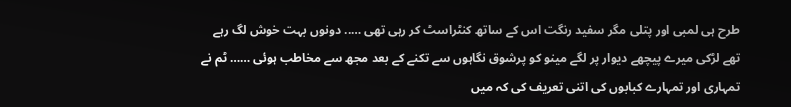طرح ہی لمبی اور پتلی مگر سفید رنگت اس کے ساتھ کنٹراسٹ کر رہی تھی ….. دونوں بہت خوش لگ رہے تھے لڑکی میرے پیچھے دیوار پر لگے مینو کو پرشوق نگاہوں سے تکنے کے بعد مجھ سے مخاطب ہوئی …… ٹم نے تمہاری اور تمہارے کبابوں کی اتنی تعریف کی کہ میں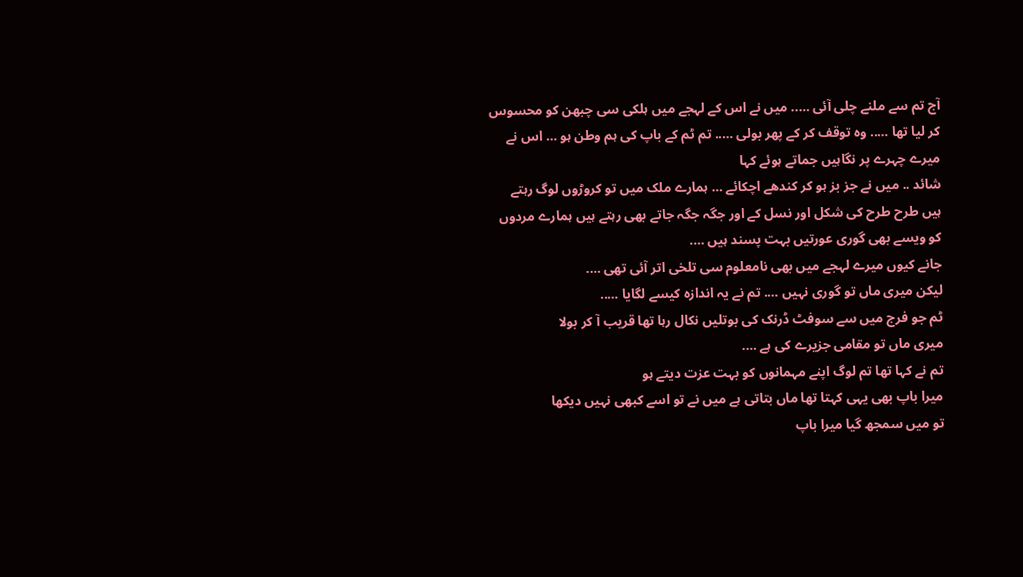آج تم سے ملنے چلی آئی ….. میں نے اس کے لہجے میں ہلکی سی چبھن کو محسوس کر لیا تھا ….. وہ توقف کر کے پھر بولی ….. تم ٹم کے باپ کی ہم وطن ہو … اس نے میرے چہرے پر نگاہیں جماتے ہوئے کہا
شائد .. میں نے جز بز ہو کر کندھے اچکائے … ہمارے ملک میں تو کروڑوں لوگ رہتے ہیں طرح طرح کی شکل اور نسل کے اور جگہ جگہ جاتے بھی رہتے ہیں ہمارے مردوں کو ویسے بھی گوری عورتیں بہت پسند ہیں ….
جانے کیوں میرے لہجے میں بھی نامعلوم سی تلخی اتر آئی تھی ….
لیکن میری ماں تو گوری نہیں …. تم نے یہ اندازہ کیسے لگایا …..
ٹم جو فرج میں سے سوفٹ ڈرنک کی بوتلیں نکال رہا تھا قریب آ کر بولا
میری ماں تو مقامی جزیرے کی ہے ….
تم نے کہا تھا تم لوگ اپنے مہمانوں کو بہت عزت دیتے ہو
میرا باپ بھی یہی کہتا تھا ماں بتاتی ہے میں نے تو اسے کبھی نہیں دیکھا
تو میں سمجھ گیا میرا باپ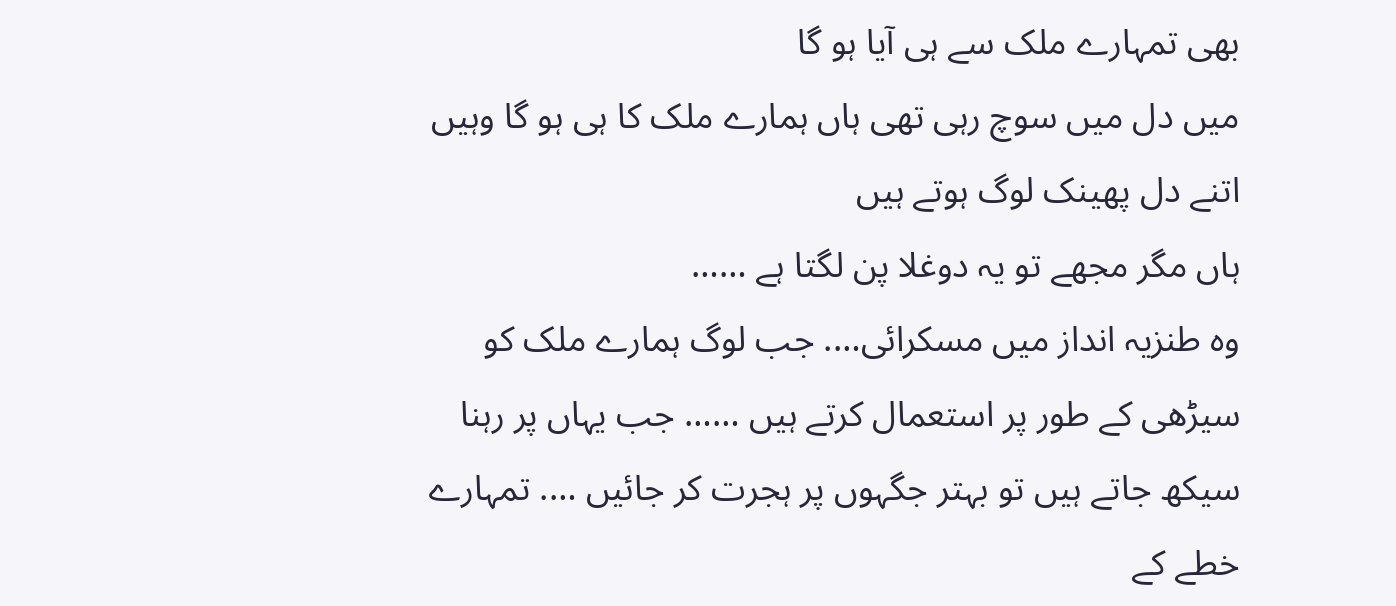بھی تمہارے ملک سے ہی آیا ہو گا
میں دل میں سوچ رہی تھی ہاں ہمارے ملک کا ہی ہو گا وہیں اتنے دل پھینک لوگ ہوتے ہیں
ہاں مگر مجھے تو یہ دوغلا پن لگتا ہے ……
وہ طنزیہ انداز میں مسکرائی…. جب لوگ ہمارے ملک کو سیڑھی کے طور پر استعمال کرتے ہیں …… جب یہاں پر رہنا سیکھ جاتے ہیں تو بہتر جگہوں پر ہجرت کر جائیں …. تمہارے خطے کے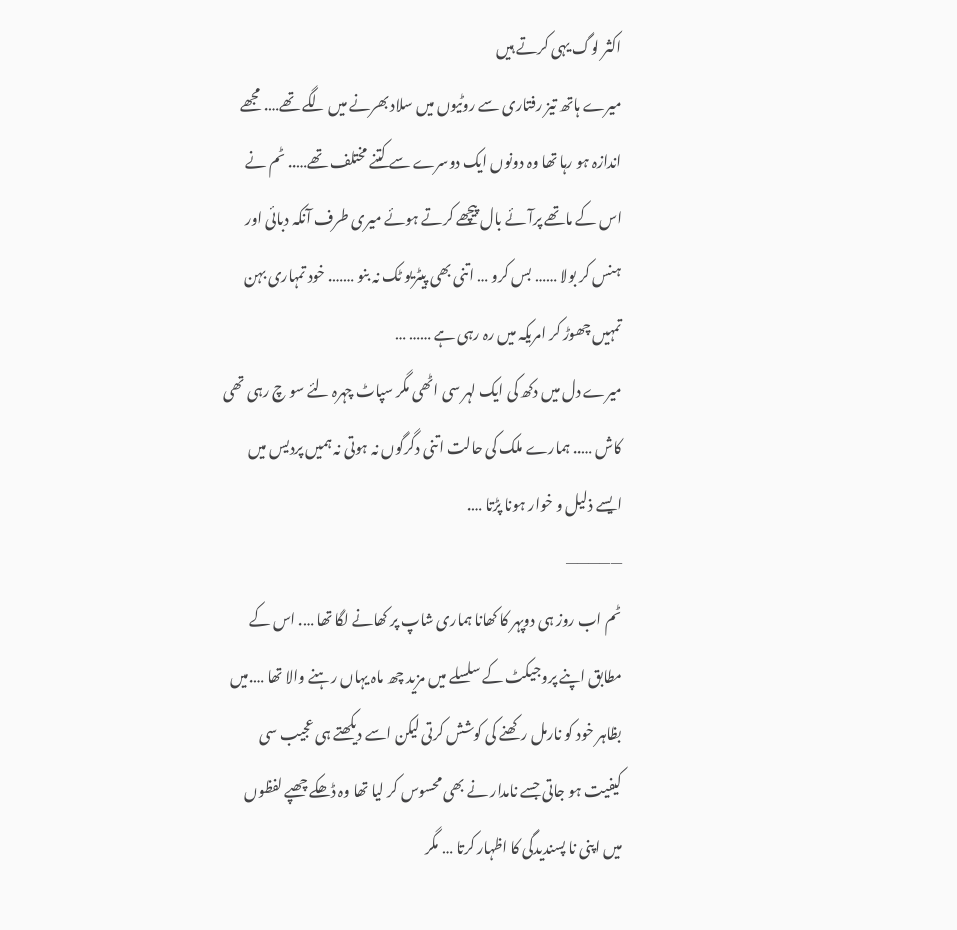اکثر لوگ یہی کرتے ہیں
میرے ہاتھ تیز رفتاری سے روٹیوں میں سلاد بھرنے میں لگے تھے…. مجھے اندازہ ہو رہا تھا وہ دونوں ایک دوسرے سے کتنے مختلف تھے….. ٹم نے اس کے ماتھے پرآئے بال پیچھے کرتے ہوئے میری طرف آنکہ دبائی اور ہنس کر بولا …… بس کرو … اتنی بھی پیٹریو ٹک نہ بنو ……. خود تمہاری بہن تمہیں چھوڑ کر امریکہ میں رہ رہی ہے …… …
میرے دل میں دکھ کی ایک لہر سی اٹھی مگر سپاٹ چہرہ لئے سو چ رہی تھی کاش ….. ہمارے ملک کی حالت اتنی دگرگوں نہ ہوتی نہ ہمیں پردیس میں ایسے ذلیل و خوار ہونا پڑتا ….
—————
ٹم اب روز ہی دوپہر کا کھانا ہماری شاپ پر کھانے لگا تھا …. اس کے مطابق اپنے پروجیکٹ کے سلسلے میں مزید چھ ماہ یہاں رہنے والا تھا ….میں بظاہر خود کو نارمل رکھنے کی کوشش کرتی لیکن اسے دیکھتے ہی عجیب سی کیفیت ہو جاتی جسے نامدار نے بھی محسوس کر لیا تھا وہ ڈھکے چھپے لفظوں میں اپنی نا پسندیدگی کا اظہار کرتا … مگر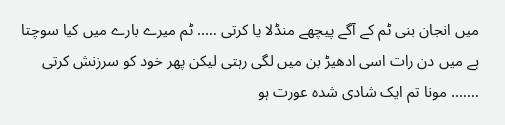میں انجان بنی ٹم کے آگے پیچھے منڈلا یا کرتی ….. ٹم میرے بارے میں کیا سوچتا ہے میں دن رات اسی ادھیڑ بن میں لگی رہتی لیکن پھر خود کو سرزنش کرتی ……. مونا تم ایک شادی شدہ عورت ہو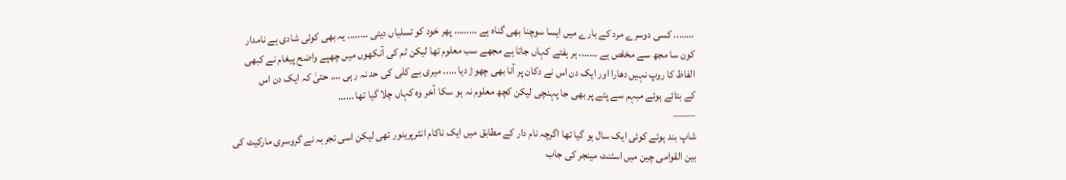…….. کسی دوسرے مرد کے بارے میں ایسا سوچنا بھی گناہ ہے ……… پھر خود کو تسلیاں دیتی …….. یہ بھی کوئی شادی ہے نامدار کون سا مجھ سے مخلص ہے ……. ہر ہفتے کہاں جاتا ہے مجھے سب معلوم تھا لیکن ٹم کی آنکھوں میں چھپے واضح پیغام نے کبھی الفاظ کا روپ نہیں دھارا اور ایک دن اس نے دکان پر آنا بھی چھوڑ دیا ….. میری بے کلی کی حد نہ رہی …. حتیٰ کہ ایک دن اس
کے بتائے ہوئے مبہم سے پتے پر بھی جا پہنچی لیکن کچھ معلوم نہ ہو سکا آخر وہ کہاں چلا گیا تھا ……
——
شاپ بند ہوئے کوئی ایک سال ہو گیا تھا اگرچہ نام دار کے مطابق میں ایک ناکام انٹرپرینور تھی لیکن اسی تجربہ نے گروسری مارکیٹ کی بین القوامی چین میں اسٹنٹ مینجر کی جاب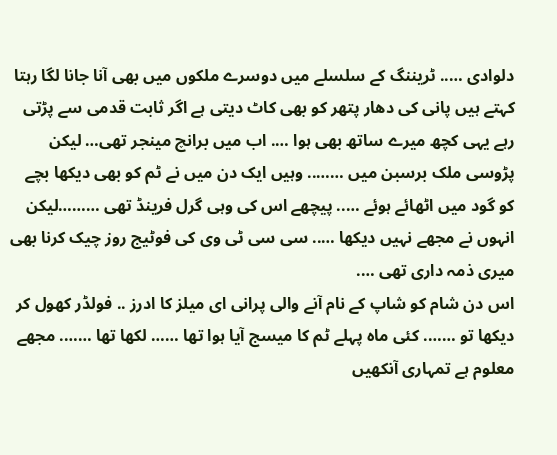دلوادی ….. ٹریننگ کے سلسلے میں دوسرے ملکوں میں بھی آنا جانا لگا رہتا کہتے ہیں پانی کی دھار پتھر کو بھی کاٹ دیتی ہے اگر ثابت قدمی سے پڑتی رہے یہی کچھ میرے ساتھ بھی ہوا …. اب میں برانچ مینجر تھی… لیکن پڑوسی ملک برسبن میں …….. وہیں ایک دن میں نے ٹم کو بھی دیکھا بچے کو گود میں اٹھائے ہوئے ….. پیچھے اس کی وہی گرل فرینڈ تھی ………لیکن انہوں نے مجھے نہیں دیکھا ….. سی سی ٹی وی کی فوٹیج روز چیک کرنا بھی میری ذمہ داری تھی ….
اس دن شام کو شاپ کے نام آنے والی پرانی ای میلز کا ادرز .. فولڈر کھول کر دیکھا تو ……. کئی ماہ پہلے ٹم کا میسج آیا ہوا تھا …… لکھا تھا ……. مجھے معلوم ہے تمہاری آنکھیں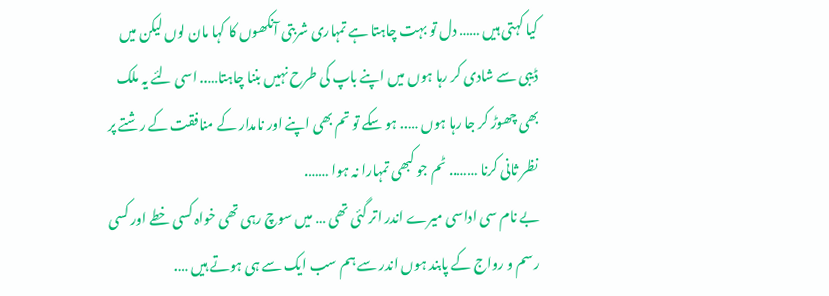کیا کہتی ہیں …… دل تو بہت چاہتا ہے تمہاری شربتی آنکھوں کا کہا مان لوں لیکن میں ڈیبی سے شادی کر رہا ہوں میں اپنے باپ کی طرح نہیں بننا چاہتا….. اسی لئے یہ ملک بھی چھوڑ کر جا رہا ہوں ….. ہو سکے تو تم بھی اپنے اور نامدار کے منافقت کے رشتے پر نظر ثانی کرنا …….. ٹم جو کبھی تمہارا نہ ہوا …….
بے نام سی اداسی میرے اندر اتر گئی تھی … میں سوچ رہی تھی خواہ کسی خطے اور کسی رسم و رواج کے پابند ہوں اندر سے ہم سب ایک سے ہی ہوتے ہیں ….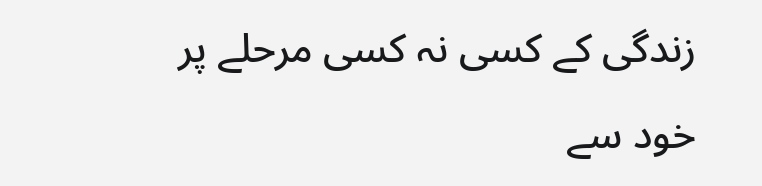زندگی کے کسی نہ کسی مرحلے پر خود سے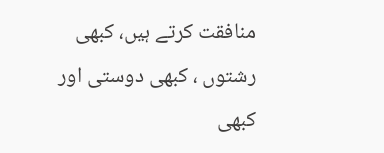منافقت کرتے ہیں، کبھی رشتوں ، کبھی دوستی اور کبھی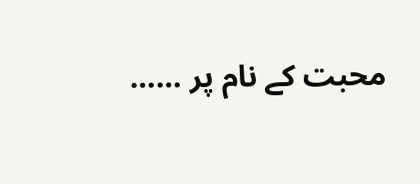محبت کے نام پر ……